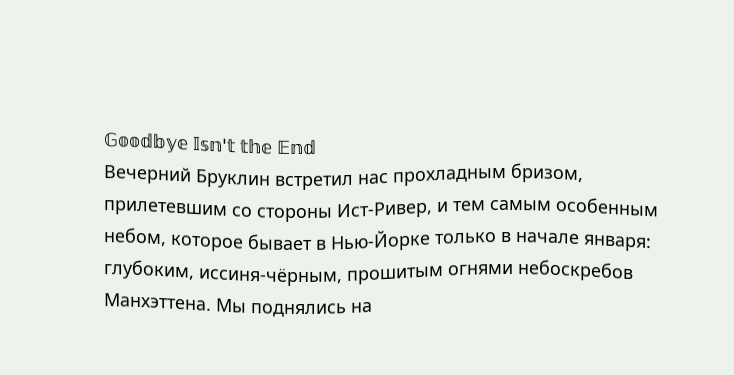𝔾𝕠𝕠𝕕𝕓𝕪𝕖 𝕀𝕤𝕟'𝕥 𝕥𝕙𝕖 𝔼𝕟𝕕
Вечерний Бруклин встретил нас прохладным бризом, прилетевшим со стороны Ист-Ривер, и тем самым особенным небом, которое бывает в Нью-Йорке только в начале января: глубоким, иссиня-чёрным, прошитым огнями небоскребов Манхэттена. Мы поднялись на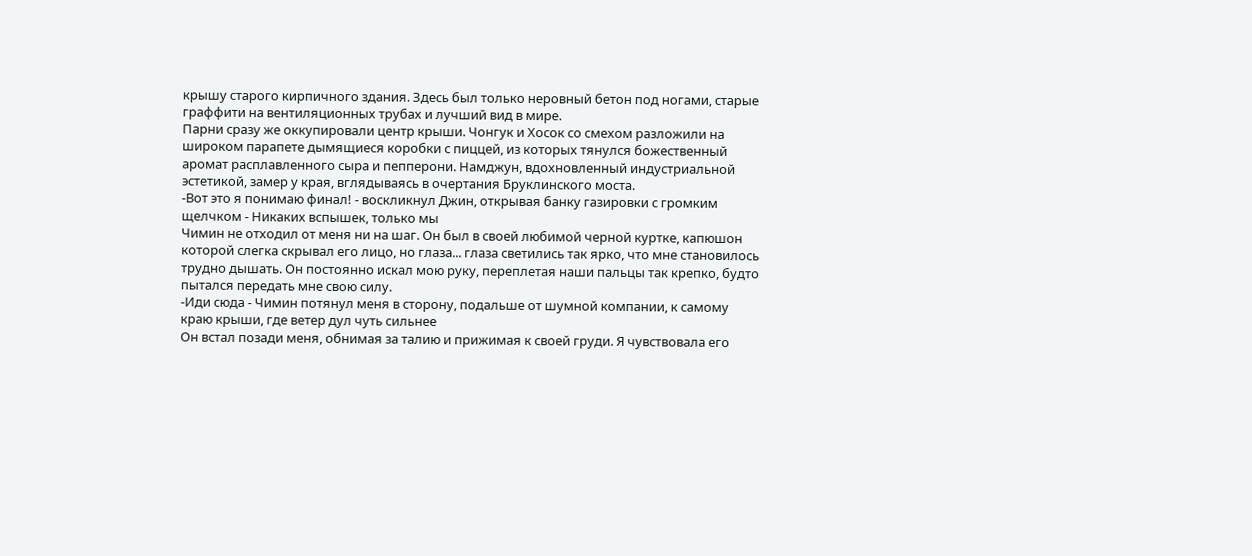крышу старого кирпичного здания. Здесь был только неровный бетон под ногами, старые граффити на вентиляционных трубах и лучший вид в мире.
Парни сразу же оккупировали центр крыши. Чонгук и Хосок со смехом разложили на широком парапете дымящиеся коробки с пиццей, из которых тянулся божественный аромат расплавленного сыра и пепперони. Намджун, вдохновленный индустриальной эстетикой, замер у края, вглядываясь в очертания Бруклинского моста.
-Вот это я понимаю финал! - воскликнул Джин, открывая банку газировки с громким щелчком - Никаких вспышек, только мы
Чимин не отходил от меня ни на шаг. Он был в своей любимой черной куртке, капюшон которой слегка скрывал его лицо, но глаза... глаза светились так ярко, что мне становилось трудно дышать. Он постоянно искал мою руку, переплетая наши пальцы так крепко, будто пытался передать мне свою силу.
-Иди сюда - Чимин потянул меня в сторону, подальше от шумной компании, к самому краю крыши, где ветер дул чуть сильнее
Он встал позади меня, обнимая за талию и прижимая к своей груди. Я чувствовала его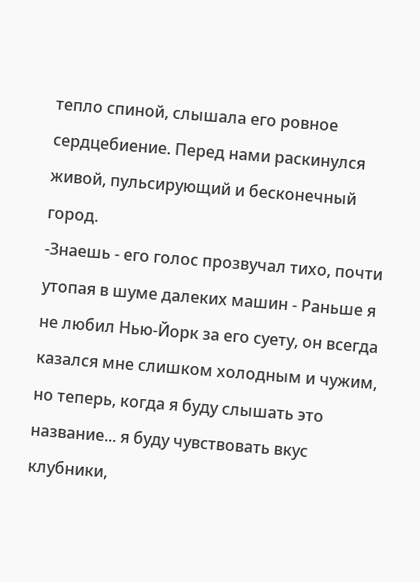тепло спиной, слышала его ровное сердцебиение. Перед нами раскинулся живой, пульсирующий и бесконечный город.
-Знаешь - его голос прозвучал тихо, почти утопая в шуме далеких машин - Раньше я не любил Нью-Йорк за его суету, он всегда казался мне слишком холодным и чужим, но теперь, когда я буду слышать это название... я буду чувствовать вкус клубники,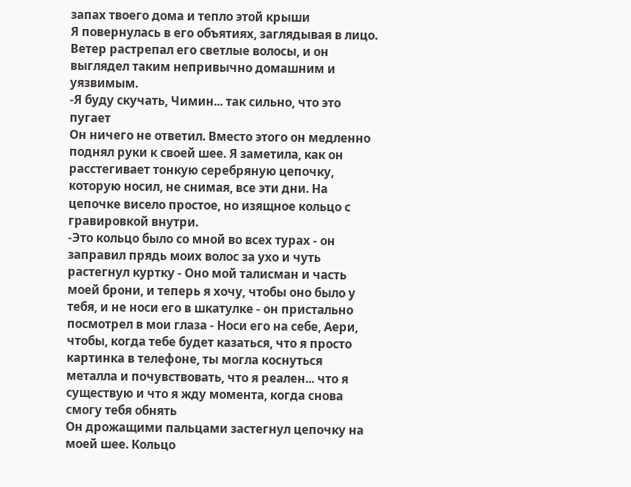запах твоего дома и тепло этой крыши
Я повернулась в его объятиях, заглядывая в лицо. Ветер растрепал его светлые волосы, и он выглядел таким непривычно домашним и уязвимым.
-Я буду скучать, Чимин... так сильно, что это пугает
Он ничего не ответил. Вместо этого он медленно поднял руки к своей шее. Я заметила, как он расстегивает тонкую серебряную цепочку, которую носил, не снимая, все эти дни. На цепочке висело простое, но изящное кольцо с гравировкой внутри.
-Это кольцо было со мной во всех турах - он заправил прядь моих волос за ухо и чуть растегнул куртку - Оно мой талисман и часть моей брони, и теперь я хочу, чтобы оно было у тебя, и не носи его в шкатулке - он пристально посмотрел в мои глаза - Носи его на себе, Аери, чтобы, когда тебе будет казаться, что я просто картинка в телефоне, ты могла коснуться металла и почувствовать, что я реален... что я существую и что я жду момента, когда снова смогу тебя обнять
Он дрожащими пальцами застегнул цепочку на моей шее. Кольцо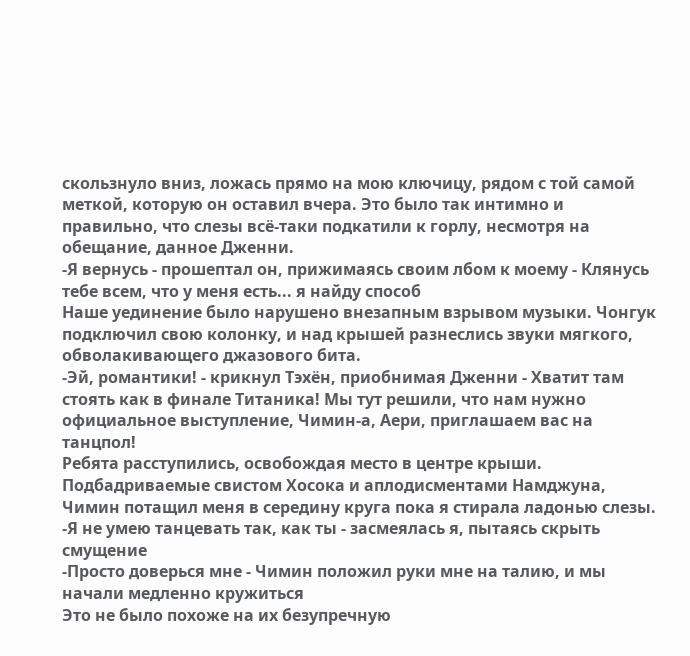скользнуло вниз, ложась прямо на мою ключицу, рядом с той самой меткой, которую он оставил вчера. Это было так интимно и правильно, что слезы всё-таки подкатили к горлу, несмотря на обещание, данное Дженни.
-Я вернусь - прошептал он, прижимаясь своим лбом к моему - Клянусь тебе всем, что у меня есть... я найду способ
Наше уединение было нарушено внезапным взрывом музыки. Чонгук подключил свою колонку, и над крышей разнеслись звуки мягкого, обволакивающего джазового бита.
-Эй, романтики! - крикнул Тэхён, приобнимая Дженни - Хватит там стоять как в финале Титаника! Мы тут решили, что нам нужно официальное выступление, Чимин-а, Аери, приглашаем вас на танцпол!
Ребята расступились, освобождая место в центре крыши. Подбадриваемые свистом Хосока и аплодисментами Намджуна, Чимин потащил меня в середину круга пока я стирала ладонью слезы.
-Я не умею танцевать так, как ты - засмеялась я, пытаясь скрыть смущение
-Просто доверься мне - Чимин положил руки мне на талию, и мы начали медленно кружиться
Это не было похоже на их безупречную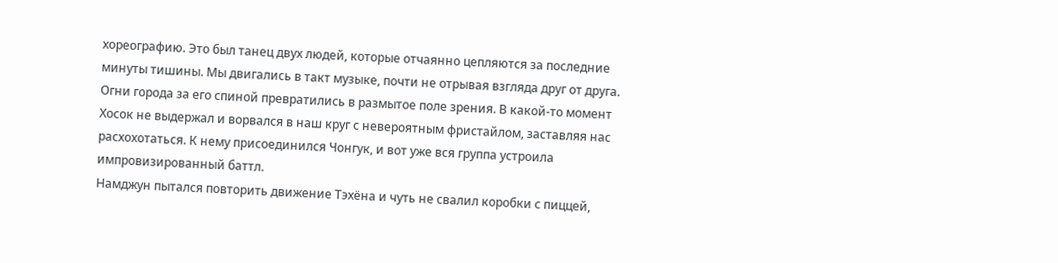хореографию. Это был танец двух людей, которые отчаянно цепляются за последние минуты тишины. Мы двигались в такт музыке, почти не отрывая взгляда друг от друга. Огни города за его спиной превратились в размытое поле зрения. В какой-то момент Хосок не выдержал и ворвался в наш круг с невероятным фристайлом, заставляя нас расхохотаться. К нему присоединился Чонгук, и вот уже вся группа устроила импровизированный баттл.
Намджун пытался повторить движение Тэхёна и чуть не свалил коробки с пиццей,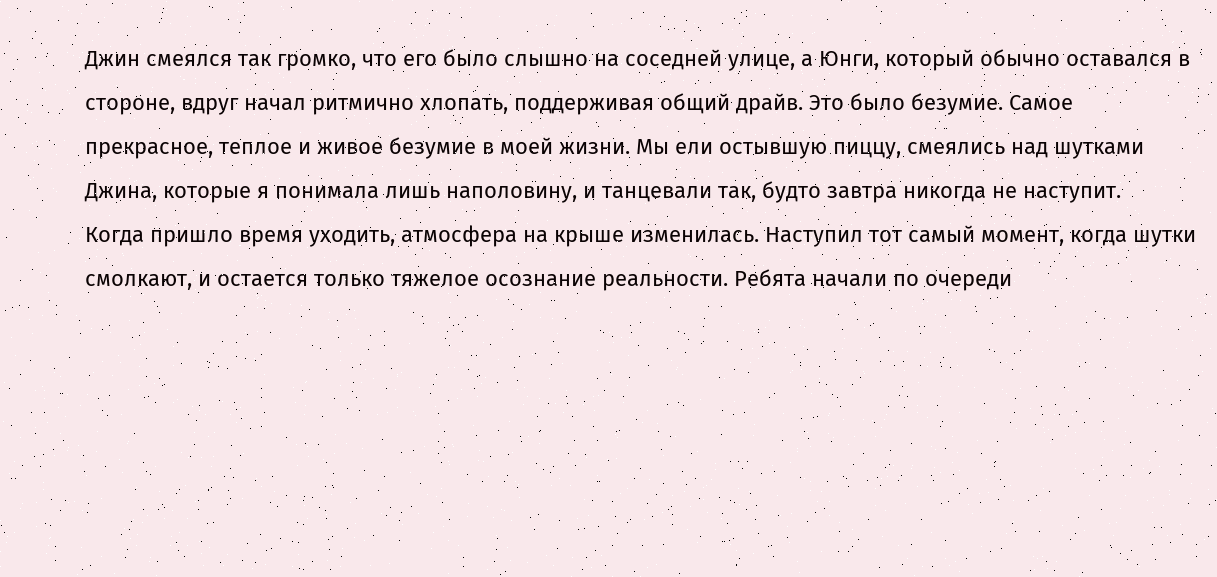Джин смеялся так громко, что его было слышно на соседней улице, а Юнги, который обычно оставался в стороне, вдруг начал ритмично хлопать, поддерживая общий драйв. Это было безумие. Самое прекрасное, теплое и живое безумие в моей жизни. Мы ели остывшую пиццу, смеялись над шутками Джина, которые я понимала лишь наполовину, и танцевали так, будто завтра никогда не наступит.
Когда пришло время уходить, атмосфера на крыше изменилась. Наступил тот самый момент, когда шутки смолкают, и остается только тяжелое осознание реальности. Ребята начали по очереди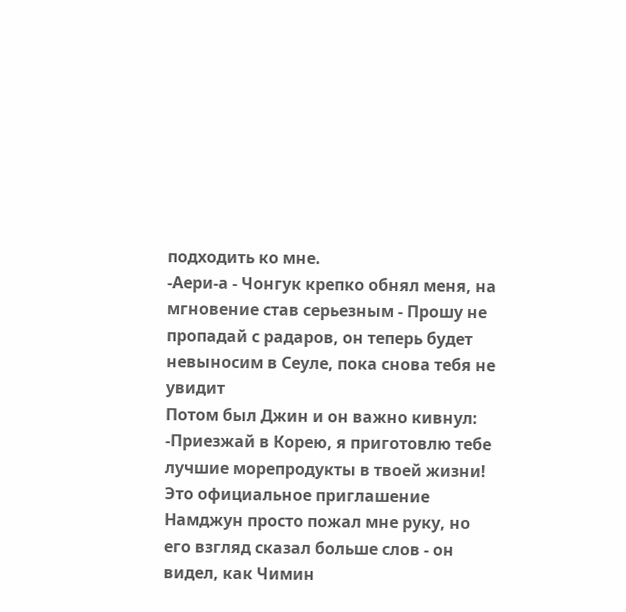подходить ко мне.
-Аери-а - Чонгук крепко обнял меня, на мгновение став серьезным - Прошу не пропадай с радаров, он теперь будет невыносим в Сеуле, пока снова тебя не увидит
Потом был Джин и он важно кивнул:
-Приезжай в Корею, я приготовлю тебе лучшие морепродукты в твоей жизни! Это официальное приглашение
Намджун просто пожал мне руку, но его взгляд сказал больше слов - он видел, как Чимин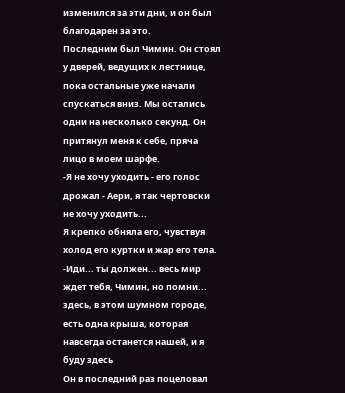изменился за эти дни, и он был благодарен за это.
Последним был Чимин. Он стоял у дверей, ведущих к лестнице, пока остальные уже начали спускаться вниз. Мы остались одни на несколько секунд. Он притянул меня к себе, пряча лицо в моем шарфе.
-Я не хочу уходить - его голос дрожал - Аери, я так чертовски не хочу уходить...
Я крепко обняла его, чувствуя холод его куртки и жар его тела.
-Иди... ты должен... весь мир ждет тебя, Чимин, но помни... здесь, в этом шумном городе, есть одна крыша, которая навсегда останется нашей, и я буду здесь
Он в последний раз поцеловал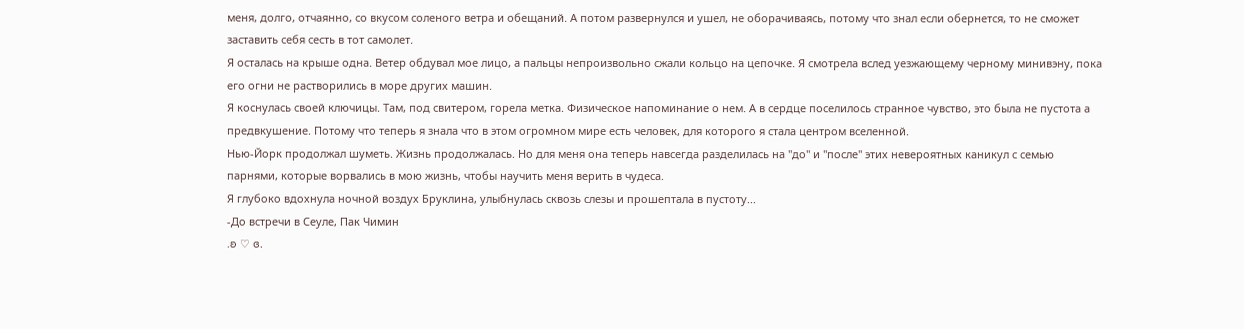меня, долго, отчаянно, со вкусом соленого ветра и обещаний. А потом развернулся и ушел, не оборачиваясь, потому что знал если обернется, то не сможет заставить себя сесть в тот самолет.
Я осталась на крыше одна. Ветер обдувал мое лицо, а пальцы непроизвольно сжали кольцо на цепочке. Я смотрела вслед уезжающему черному минивэну, пока его огни не растворились в море других машин.
Я коснулась своей ключицы. Там, под свитером, горела метка. Физическое напоминание о нем. А в сердце поселилось странное чувство, это была не пустота а предвкушение. Потому что теперь я знала что в этом огромном мире есть человек, для которого я стала центром вселенной.
Нью-Йорк продолжал шуметь. Жизнь продолжалась. Но для меня она теперь навсегда разделилась на "до" и "после" этих невероятных каникул с семью парнями, которые ворвались в мою жизнь, чтобы научить меня верить в чудеса.
Я глубоко вдохнула ночной воздух Бруклина, улыбнулась сквозь слезы и прошептала в пустоту...
-До встречи в Сеуле, Пак Чимин
.ʚ ♡ ɞ.